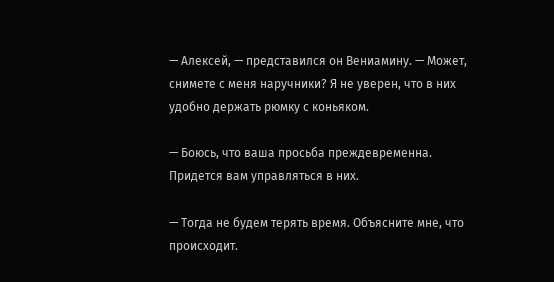— Алексей, — представился он Вениамину. — Может, снимете с меня наручники? Я не уверен, что в них удобно держать рюмку с коньяком.

— Боюсь, что ваша просьба преждевременна. Придется вам управляться в них.

— Тогда не будем терять время. Объясните мне, что происходит.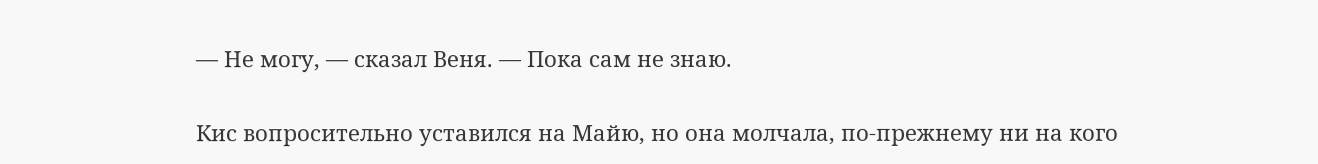— Не могу, — сказал Веня. — Пока сам не знаю.

Кис вопросительно уставился на Майю, но она молчала, по-прежнему ни на кого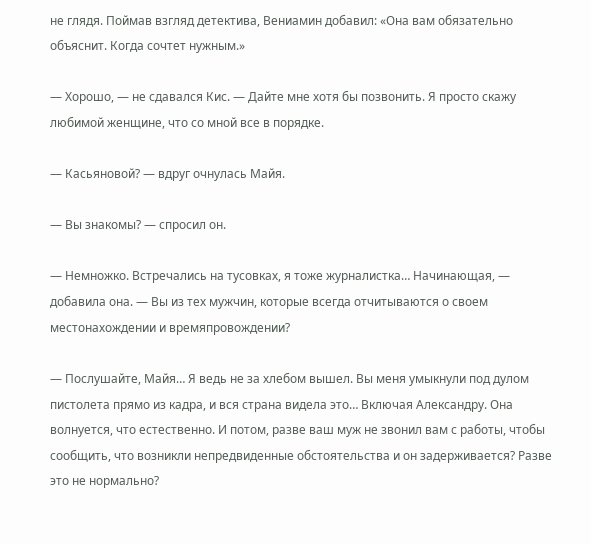не глядя. Поймав взгляд детектива, Вениамин добавил: «Она вам обязательно объяснит. Когда сочтет нужным.»

— Хорошо, — не сдавался Кис. — Дайте мне хотя бы позвонить. Я просто скажу любимой женщине, что со мной все в порядке.

— Касьяновой? — вдруг очнулась Майя.

— Вы знакомы? — спросил он.

— Немножко. Встречались на тусовках, я тоже журналистка… Начинающая, — добавила она. — Вы из тех мужчин, которые всегда отчитываются о своем местонахождении и времяпровождении?

— Послушайте, Майя… Я ведь не за хлебом вышел. Вы меня умыкнули под дулом пистолета прямо из кадра, и вся страна видела это… Включая Александру. Она волнуется, что естественно. И потом, разве ваш муж не звонил вам с работы, чтобы сообщить, что возникли непредвиденные обстоятельства и он задерживается? Разве это не нормально?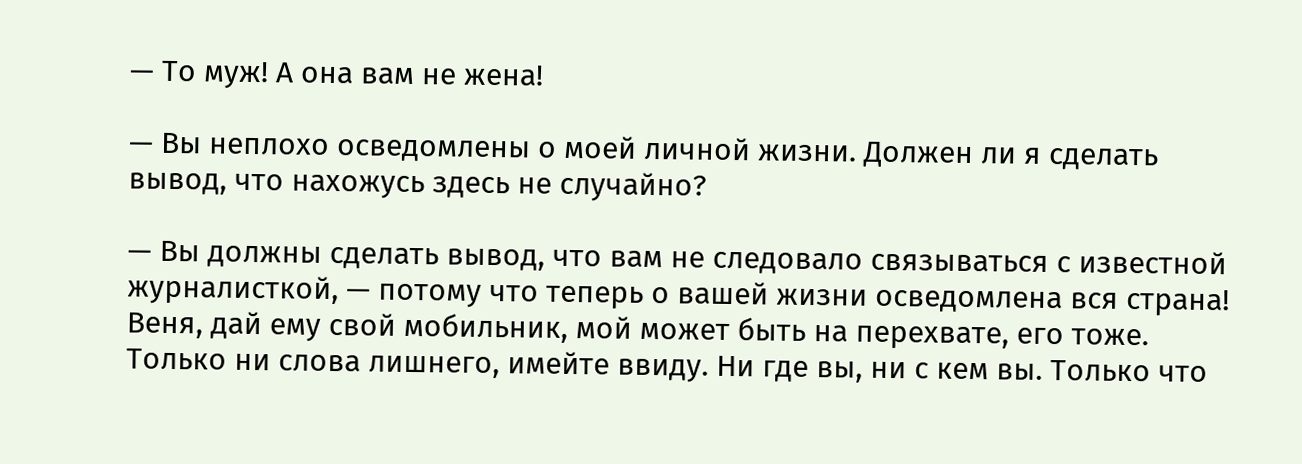— То муж! А она вам не жена!

— Вы неплохо осведомлены о моей личной жизни. Должен ли я сделать вывод, что нахожусь здесь не случайно?

— Вы должны сделать вывод, что вам не следовало связываться с известной журналисткой, — потому что теперь о вашей жизни осведомлена вся страна! Веня, дай ему свой мобильник, мой может быть на перехвате, его тоже. Только ни слова лишнего, имейте ввиду. Ни где вы, ни с кем вы. Только что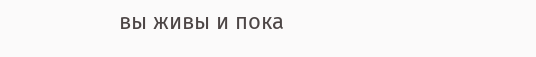вы живы и пока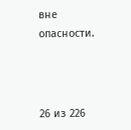вне опасности.



26 из 226